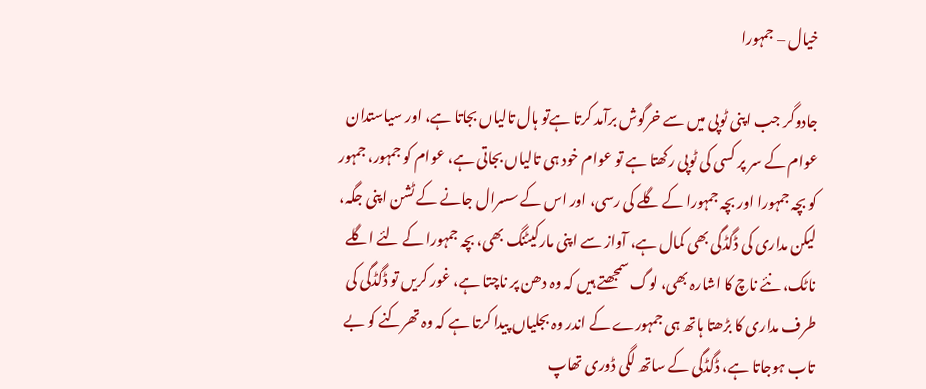خیال – جمہورا

جادوگر جب اپنی ٹوپی میں سے خرگوش برآمد کرتا ہےتو ہال تالیاں بجاتا ہے، اور سیاستدان عوام کے سر پر کسی کی ٹوپی رکھتا ہے تو عوام خود ہی تالیاں بجاتی ہے، عوام کو جمہور، جمہور کو بچہ جمہورا اور بچہ جمہورا کے گلے کی رسی، اور اس کے سسرال جانے کے ٹشن اپنی جگہ، لیکن مداری کی ڈگڈگی بھی کمال ہے، آواز سے اپنی مارکیٹنگ بھی، بچہ جمہورا کے لئے اگلے ناٹک، نئے ناچ کا اشارہ بھی، لوگ سمجھتے ہیں کہ وہ دھن پر ناچتا ہے، غور کریں تو ڈگڈگی کی طرف مداری کا بڑھتا ہاتھ ہی جمہورے کے اندر وہ بجلیاں پیدا کرتا ہے کہ وہ تھرکنے کو بے تاب ہوجاتا ہے، ڈگڈگی کے ساتھ لگی ڈوری تھاپ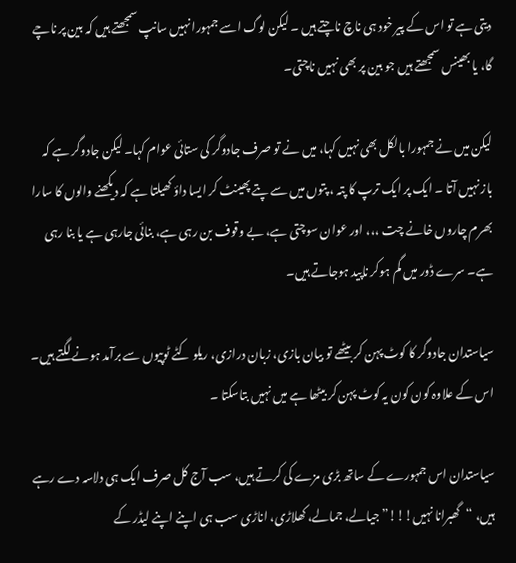دیتی ہے تو اس کے پیر خود ہی ناچ ناچتے ہیں ۔ لیکن لوگ اسے جمہورا نہیں سانپ سمجھتے ہیں کہ بین پر ناچے گا، یا بھینس سمجھتے ہیں جو بین پر بھی نہیں ناچتی۔

لیکن میں نے جمہورا بالکل بھی نہیں کہا، میں نے تو صرف جادوگر کی ستائی عوام کہا۔ لیکن جادوگر ہے کہ باز نہیں آتا ۔ ایک پر ایک ترپ کا پتہ ، پتوں میں سے پتے پھینٹ کر ایسا داؤ کھیلتا ہے کہ دیکھنے والوں کا سارا بھرم چاروں خانے چت ،،، اور عوان سوچتی ہے، بے وقوف بن رہی ہے، بنائی جارہی ہے یا بنا رہی ہے۔ سرے ڈور میں گم ہوکر ناپید ہوجاتے ہیں۔

سیاستدان جادوگر کا کوٹ پہن کر بیٹھے تو بیان بازی، زبان درازی، ریلو کٹے ٹوپیوں سے برآمد ہونے لگتے ہیں۔ اس کے علاوہ کون کون یہ کوٹ پہن کر بیٹھا ہے میں نہیں بتاسکتا ۔

سیاستدان اس جمہورے کے ساتھ بڑی مزے کی کرتے ہیں، سب آج کل صرف ایک ہی دلاسہ دے رہے ہیں، “گھبرانا نہیں!!!” جیالے، جمالے، کھلاڑی، اناڑی سب ہی اپنے اپنے لیڈر کے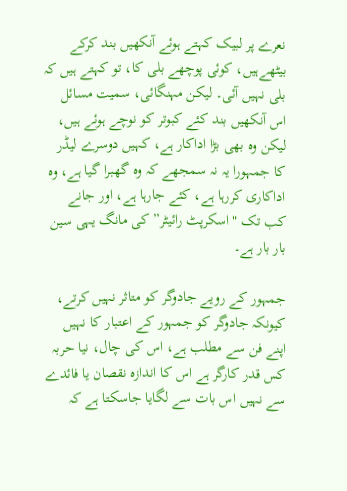نعرے پر لبیک کہتے ہوئے آنکھیں بند کرکے بیٹھےہیں، کوئی پوچھے بلی کا، تو کہتے ہیں کہ بلی نہیں آئی۔ لیکن مہنگائی، سمیت مسائل اس آنکھیں بند کئے کبوتر کو نوچے ہوئے ہیں، لیکن وہ بھی بڑا اداکار ہے، کہیں دوسرے لیڈر کا جمہورا یہ نہ سمجھے کہ وہ گھبرا گیا ہے، وہ اداکاری کررہا ہے، کئے جارہا ہے، اور جانے کب تک "اسکرپٹ رائیٹر” کی مانگ یہی سین بار بار ہے۔

جمہور کے رویے جادوگر کو متاثر نہیں کرتے، کیونکہ جادوگر کو جمہور کے اعتبار کا نہیں اپنے فن سے مطلب ہے، اس کی چال، نیا حربہ کس قدر کارگر ہے اس کا اندازہ نقصان یا فائدے سے نہیں اس بات سے لگایا جاسکتا ہے کہ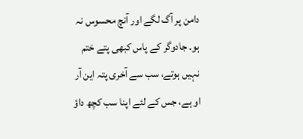دامن پر آگ لگے اور آنچ محسوس نہ ہو۔ جادوگر کے پاس کبھی پتے ختم نہیں ہوتے، سب سے آخری پتہ این آر او ہے، جس کے لئے اپنا سب کچھ داؤ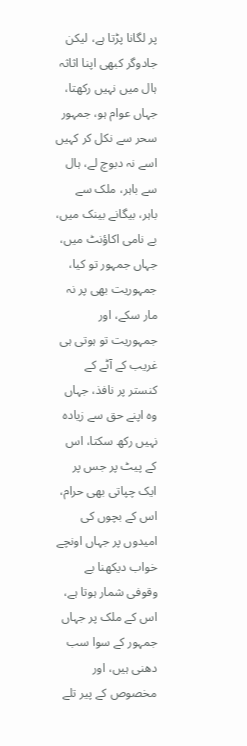پر لگانا پڑتا ہے، لیکن جادوگر کبھی اپنا اثاثہ ہال میں نہیں رکھتا، جہاں عوام ہو، جمہور سحر سے نکل کر کہیں اسے نہ دبوچ لے، ہال سے باہر، ملک سے باہر، بیگانے بینک میں، بے نامی اکاؤنٹ میں، جہاں جمہور تو کیا، جمہوریت بھی پر نہ مار سکے، اور جمہوریت تو ہوتی ہی غریب کے آٹے کے کنستر پر نافذ، جہاں وہ اپنے حق سے زیادہ نہیں رکھ سکتا، اس کے پیٹ پر جس پر ایک چپاتی بھی حرام، اس کے بچوں کی امیدوں پر جہاں اونچے خواب دیکھنا بے وقوفی شمار ہوتا ہے، اس کے ملک پر جہاں جمہور کے سوا سب دھنی ہیں، اور مخصوص کے پیر تلے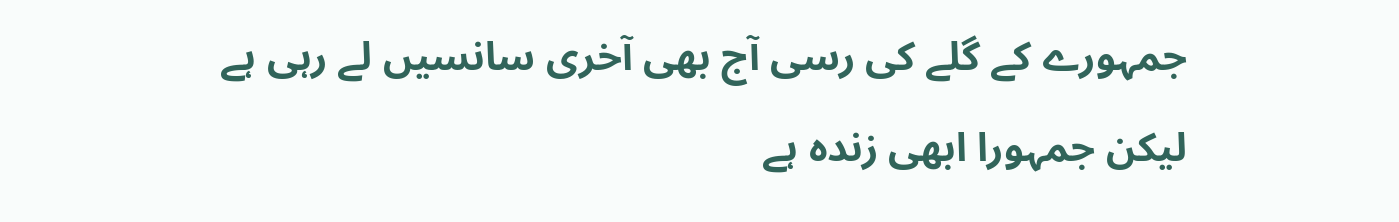جمہورے کے گلے کی رسی آج بھی آخری سانسیں لے رہی ہے لیکن جمہورا ابھی زندہ ہے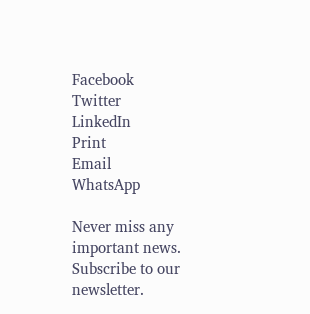Facebook
Twitter
LinkedIn
Print
Email
WhatsApp

Never miss any important news. Subscribe to our newsletter.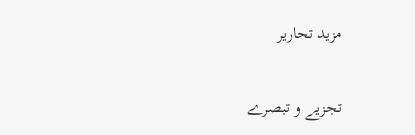مزید تحاریر

تجزیے و تبصرے